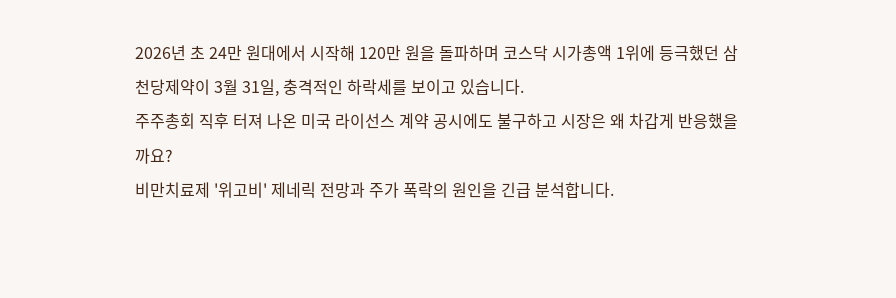2026년 초 24만 원대에서 시작해 120만 원을 돌파하며 코스닥 시가총액 1위에 등극했던 삼천당제약이 3월 31일, 충격적인 하락세를 보이고 있습니다.
주주총회 직후 터져 나온 미국 라이선스 계약 공시에도 불구하고 시장은 왜 차갑게 반응했을까요?
비만치료제 '위고비' 제네릭 전망과 주가 폭락의 원인을 긴급 분석합니다.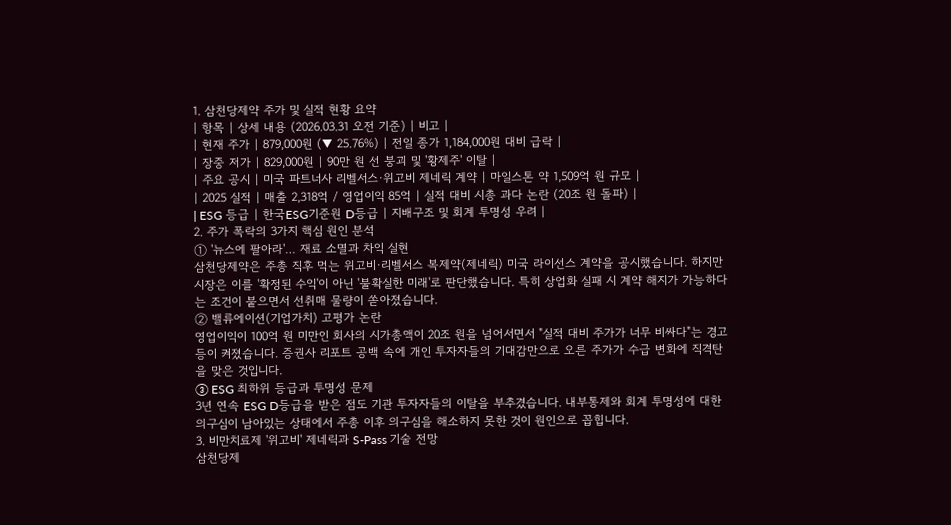1. 삼천당제약 주가 및 실적 현황 요약
| 항목 | 상세 내용 (2026.03.31 오전 기준) | 비고 |
| 현재 주가 | 879,000원 (▼ 25.76%) | 전일 종가 1,184,000원 대비 급락 |
| 장중 저가 | 829,000원 | 90만 원 선 붕괴 및 '황제주' 이탈 |
| 주요 공시 | 미국 파트너사 리벨서스·위고비 제네릭 계약 | 마일스톤 약 1,509억 원 규모 |
| 2025 실적 | 매출 2,318억 / 영업이익 85억 | 실적 대비 시총 과다 논란 (20조 원 돌파) |
| ESG 등급 | 한국ESG기준원 D등급 | 지배구조 및 회계 투명성 우려 |
2. 주가 폭락의 3가지 핵심 원인 분석
① '뉴스에 팔아라'… 재료 소멸과 차익 실현
삼천당제약은 주총 직후 먹는 위고비·리벨서스 복제약(제네릭) 미국 라이선스 계약을 공시했습니다. 하지만 시장은 이를 '확정된 수익'이 아닌 '불확실한 미래'로 판단했습니다. 특히 상업화 실패 시 계약 해지가 가능하다는 조건이 붙으면서 선취매 물량이 쏟아졌습니다.
② 밸류에이션(기업가치) 고평가 논란
영업이익이 100억 원 미만인 회사의 시가총액이 20조 원을 넘어서면서 "실적 대비 주가가 너무 비싸다"는 경고등이 켜졌습니다. 증권사 리포트 공백 속에 개인 투자자들의 기대감만으로 오른 주가가 수급 변화에 직격탄을 맞은 것입니다.
③ ESG 최하위 등급과 투명성 문제
3년 연속 ESG D등급을 받은 점도 기관 투자자들의 이탈을 부추겼습니다. 내부통제와 회계 투명성에 대한 의구심이 남아있는 상태에서 주총 이후 의구심을 해소하지 못한 것이 원인으로 꼽힙니다.
3. 비만치료제 '위고비' 제네릭과 S-Pass 기술 전망
삼천당제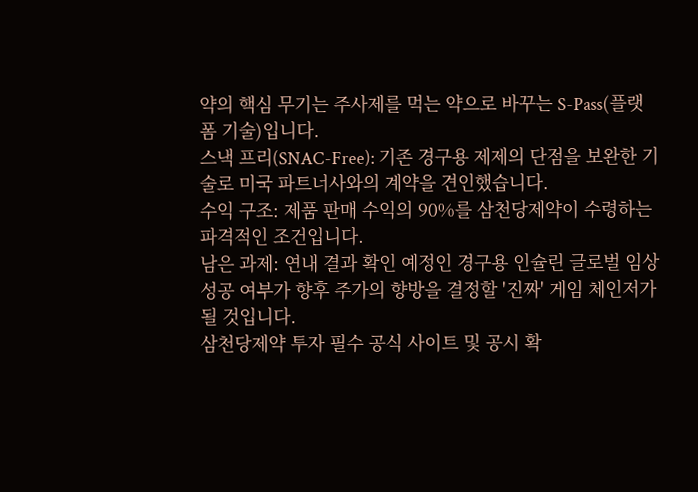약의 핵심 무기는 주사제를 먹는 약으로 바꾸는 S-Pass(플랫폼 기술)입니다.
스낵 프리(SNAC-Free): 기존 경구용 제제의 단점을 보완한 기술로 미국 파트너사와의 계약을 견인했습니다.
수익 구조: 제품 판매 수익의 90%를 삼천당제약이 수령하는 파격적인 조건입니다.
남은 과제: 연내 결과 확인 예정인 경구용 인슐린 글로벌 임상 성공 여부가 향후 주가의 향방을 결정할 '진짜' 게임 체인저가 될 것입니다.
삼천당제약 투자 필수 공식 사이트 및 공시 확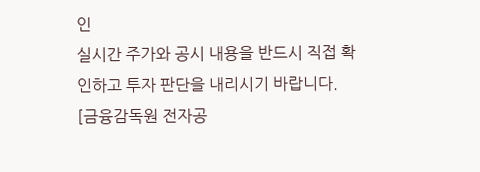인
실시간 주가와 공시 내용을 반드시 직접 확인하고 투자 판단을 내리시기 바랍니다.
[금융감독원 전자공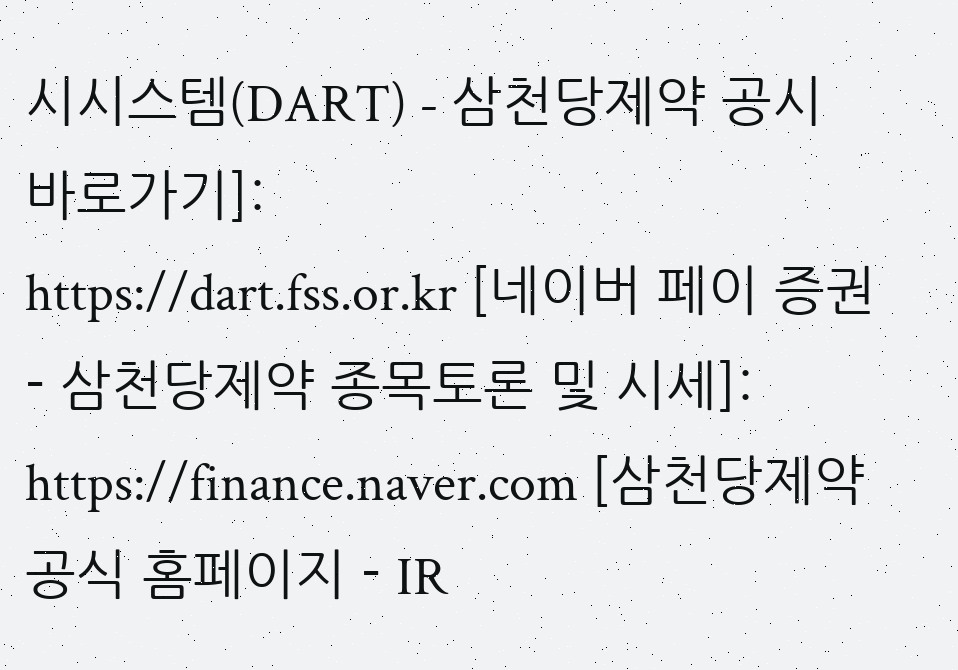시시스템(DART) - 삼천당제약 공시 바로가기]:
https://dart.fss.or.kr [네이버 페이 증권 - 삼천당제약 종목토론 및 시세]:
https://finance.naver.com [삼천당제약 공식 홈페이지 - IR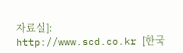자료실]:
http://www.scd.co.kr [한국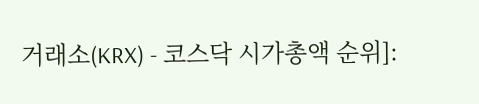거래소(KRX) - 코스닥 시가총액 순위]: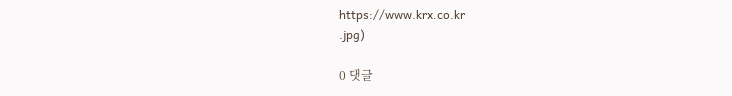https://www.krx.co.kr
.jpg)

0 댓글